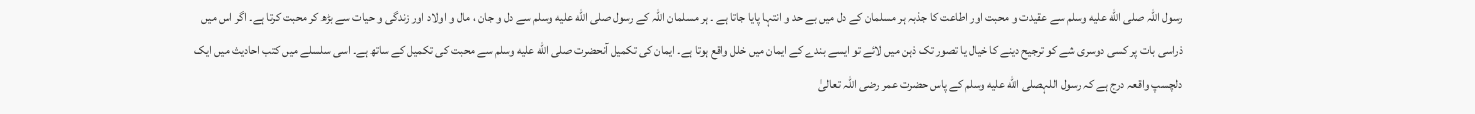رسول اللہ صلى الله عليه وسلم سے عقیدت و محبت اور اطاعت کا جذبہ ہر مسلمان کے دل میں بے حد و انتہا پایا جاتا ہے ۔ ہر مسلمان اللہ کے رسول صلى الله عليه وسلم سے دل و جان ، مال و اولاد اور زندگی و حیات سے بڑھ کر محبت کرتا ہے۔ اگر اس میں ذراسی بات پر کسی دوسری شے کو ترجیح دینے کا خیال یا تصور تک ذہن میں لائے تو ایسے بندے کے ایمان میں خلل واقع ہوتا ہے۔ ایمان کی تکمیل آنحضرت صلى الله عليه وسلم سے محبت کی تکمیل کے ساتھ ہے۔ اسی سلسلے میں کتب احادیث میں ایک دلچسپ واقعہ درج ہے کہ رسول اللہصلى الله عليه وسلم کے پاس حضرت عمر رضی اللہ تعالیٰ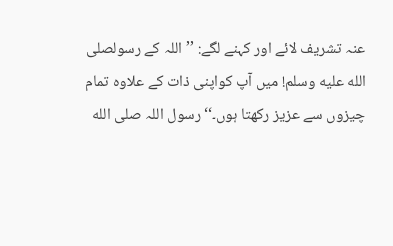عنہ تشریف لائے اور کہنے لگے: ’’اللہ کے رسولصلى الله عليه وسلم! میں آپ کواپنی ذات کے علاوہ تمام چیزوں سے عزیز رکھتا ہوں۔‘‘ رسول اللہ صلى الله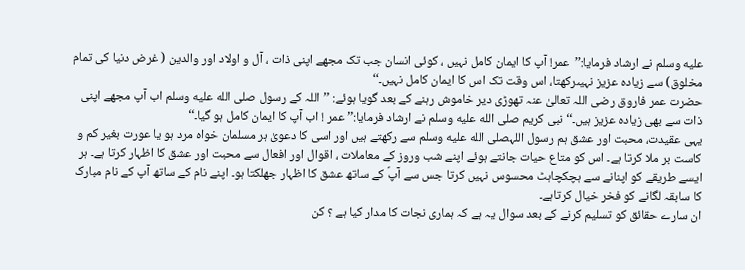عليه وسلم نے ارشاد فرمایا:’’عمر! آپ کا ایمان کامل نہیں ، کوئی انسان جب تک مجھے اپنی ذات ، آل و اولاد اور والدین ( غرض دنیا کی تمام مخلوق) سے زیادہ عزیز نہیںرکھتا، اس وقت تک اس کا ایمان کامل نہیں۔‘‘
حضرت عمر فاروق رضی اللہ تعالیٰ عنہ تھوڑی دیر خاموش رہنے کے بعد گویا ہوئے: ’’اللہ کے رسول صلى الله عليه وسلم اب آپ مجھے اپنی ذات سے بھی زیادہ عزیز ہیں۔‘‘ نبی کریم صلى الله عليه وسلم نے ارشاد فرمایا:’’ عمر ! اب آپ کا ایمان کامل ہو گیا۔‘‘
یہی عقیدت، محبت اور عشق ہم رسول اللہصلى الله عليه وسلم سے رکھتے ہیں اور اسی کا دعویٰ ہر مسلمان خواہ مرد ہو یا عورت بغیر کم و کاست بر ملا کرتا ہے۔ اس کو متاع حیات جانتے ہوئے اپنے شب وروز کے معاملات ، اقوال اور افعال سے محبت اور عشق کا اظہار کرتا ہے۔ ہر ایسے طریقے کو اپنانے سے ہچکچاہٹ محسوس نہیں کرتا جس سے آپؐ کے ساتھ عشق کا اظہار جھلکتا ہو۔ اپنے نام کے ساتھ آپ کے نام مبارک کا سابقہ لگانے کو فخر خیال کرتاہے۔
ان سارے حقائق کو تسلیم کرنے کے بعد سوال یہ ہے کہ ہماری نجات کا مدار کیا ہے ؟ کن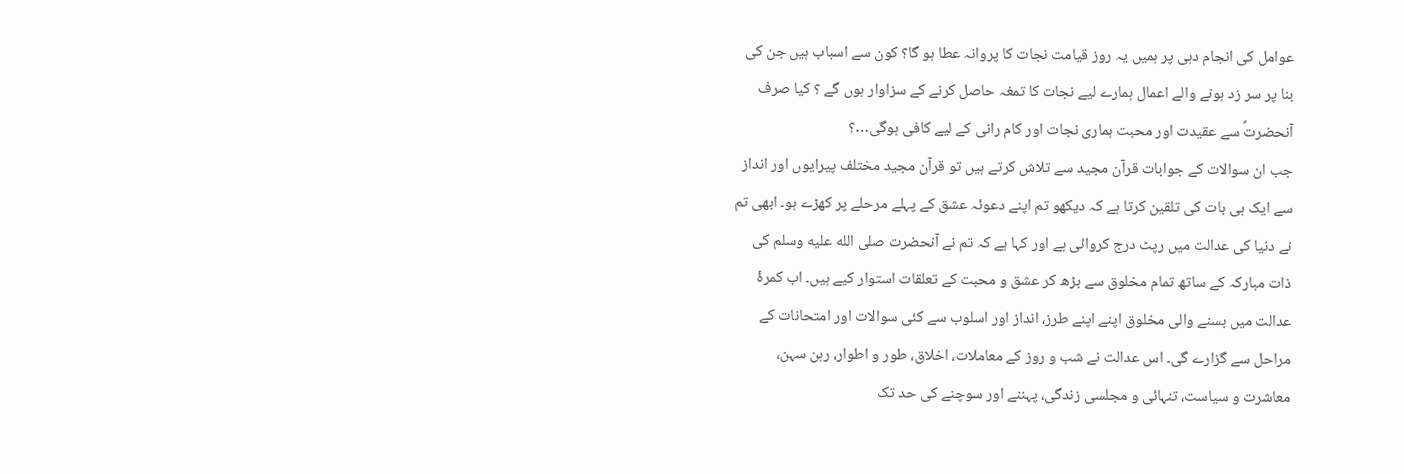عوامل کی انجام دہی پر ہمیں یہ روز قیامت نجات کا پروانہ عطا ہو گا؟ کون سے اسباب ہیں جن کی بنا پر سر زد ہونے والے اعمال ہمارے لیے نجات کا تمغہ حاصل کرنے کے سزاوار ہوں گے ؟ کیا صرف آنحضرتؐ سے عقیدت اور محبت ہماری نجات اور کام رانی کے لیے کافی ہوگی…؟
جب ان سوالات کے جوابات قرآن مجید سے تلاش کرتے ہیں تو قرآن مجید مختلف پیرایوں اور انداز سے ایک ہی بات کی تلقین کرتا ہے کہ دیکھو تم اپنے دعوئہ عشق کے پہلے مرحلے پر کھڑے ہو۔ ابھی تم نے دنیا کی عدالت میں رپٹ درج کروائی ہے اور کہا ہے کہ تم نے آنحضرت صلى الله عليه وسلم کی ذات مبارکہ کے ساتھ تمام مخلوق سے بڑھ کر عشق و محبت کے تعلقات استوار کیے ہیں۔ اب کمرۂ عدالت میں بسنے والی مخلوق اپنے اپنے طرز، انداز اور اسلوب سے کئی سوالات اور امتحانات کے مراحل سے گزارے گی۔ اس عدالت نے شب و روز کے معاملات، اخلاق، طور و اطوار، رہن سہن، معاشرت و سیاست، تنہائی و مجلسی زندگی، پہننے اور سوچنے کی حد تک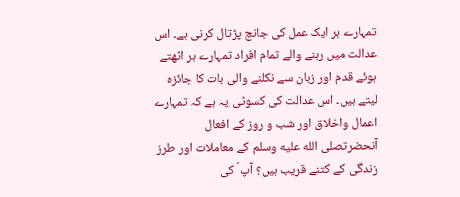تمہارے ہر ایک عمل کی جانچ پڑتال کرنی ہے۔ اس عدالت میں رہنے والے تمام افراد تمہارے ہر اٹھتے ہوئے قدم اور زبان سے نکلنے والی بات کا جائزہ لیتے ہیں۔ اس عدالت کی کسوٹی یہ ہے کہ تمہارے اعمال واخلاق اور شب و روز کے افعال آنحضرتصلى الله عليه وسلم کے معاملات اور طرز زندگی کے کتنے قریب ہیں؟ آپ ؐ کی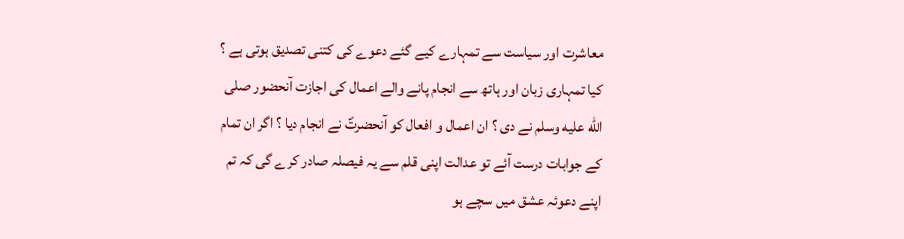معاشرت اور سیاست سے تمہارے کیے گئے دعوے کی کتنی تصدیق ہوتی ہے ؟ کیا تمہاری زبان اور ہاتھ سے انجام پانے والے اعمال کی اجازت آنحضور صلى الله عليه وسلم نے دی ؟ ان اعمال و افعال کو آنحضرتؐ نے انجام دیا ؟ اگر ان تمام کے جوابات درست آئے تو عدالت اپنی قلم سے یہ فیصلہ صادر کرے گی کہ تم اپنے دعوئہ عشق میں سچے ہو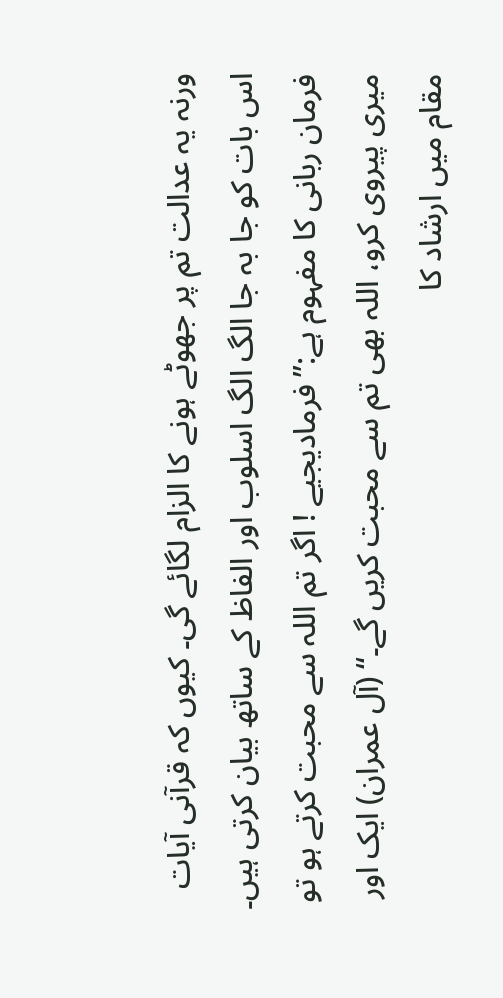ورنہ یہ عدالت تم پر جھوٹے ہونے کا الزام لگائے گی۔ کیوں کہ قرآنی آیات اس بات کو جا بہ جا الگ الگ اسلوب اور الفاظ کے ساتھ بیان کرتی ہیں۔ فرمان ربانی کا مفہوم ہے:’’فرمادیجیے ! اگر تم اللہ سے محبت کرتے ہو تو میری پیروی کرو، اللہ بھی تم سے محبت کریں گے۔‘‘ (آل عمران) ایک اور مقام میں ارشاد کا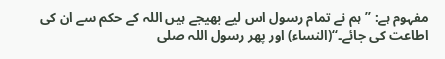مفہوم ہے: ’’ہم نے تمام رسول اس لیے بھیجے ہیں اللہ کے حکم سے ان کی اطاعت کی جائے۔‘‘(النساء) اور پھر رسول اللہ صلى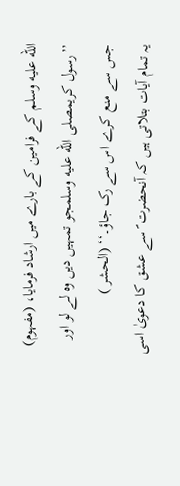الله عليه وسلم کے فرامین کے بارے میں ارشاد فرمایا، (مفہوم) ’’رسول کریمصلى الله عليه وسلمجو تمہیں دیں وہ لے لو اور جس سے منع کرے اس سے رک جاؤ۔‘‘ (الحشر )
یہ تمام آیات بتلاتی ہیں کہ آنحضرت ؐ سے عشق کا دعویٰ اسی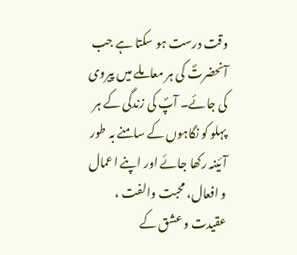وقت درست ہو سکتا ہے جب آنحضرتؐ کی ہر معاملے میں پیروی کی جائے۔ آپؐ کی زندگی کے ہر پہلو کو نگاہوں کے سامنے بہ طور آئینہ رکھا جائے اور اپنے اعمال و افعال، محبت والفت ، عقیدت و عشق کے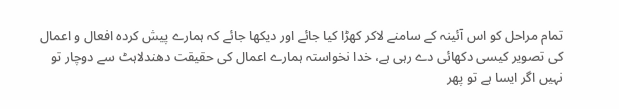تمام مراحل کو اس آئینہ کے سامنے لاکر کھڑا کیا جائے اور دیکھا جائے کہ ہمارے پیش کردہ افعال و اعمال کی تصویر کیسی دکھائی دے رہی ہے، خدا نخواستہ ہمارے اعمال کی حقیقت دھندلاہٹ سے دوچار تو نہیں اگر ایسا ہے تو پھر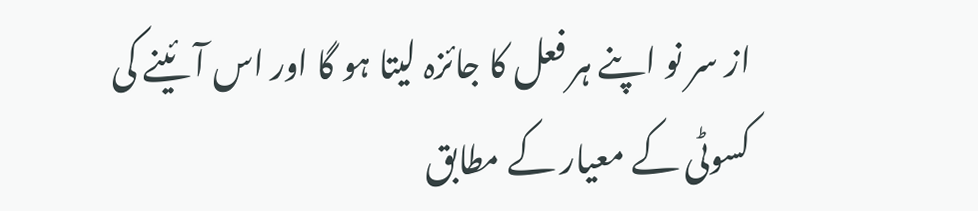از سر نو اپنے ہر فعل کا جائزہ لیتا ہو گا اور اس آئینے کی کسوٹی کے معیار کے مطابق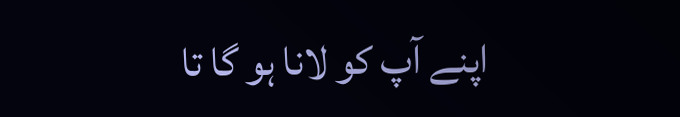اپنے آپ کو لانا ہو گا تا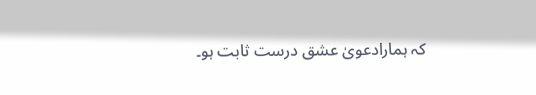کہ ہمارادعویٰ عشق درست ثابت ہو۔